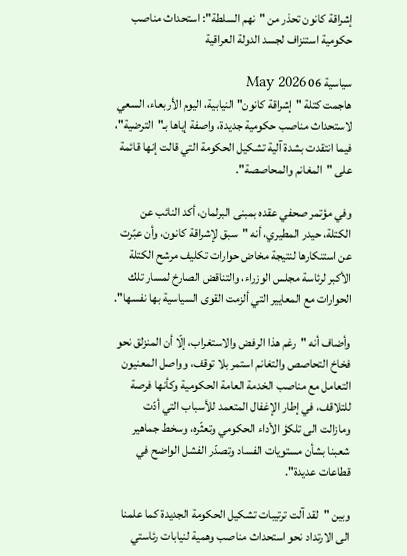إشراقة كانون تحذر من "نهم السلطة": استحداث مناصب حكومية استنزاف لجسد الدولة العراقية

سياسية 06 May 2026
هاجمت كتلة "إشراقة كانون" النيابية، اليوم الأربعاء، السعي لاستحداث مناصب حكومية جديدة، واصفة إياها بـ"الترضية"، فيما انتقدت بشدة آلية تشكيل الحكومة التي قالت إنها قائمة على "المغانم والمحاصصة".

وفي مؤتمر صحفي عقده بمبنى البرلمان، أكد النائب عن الكتلة، حيدر المطيري، أنه "سبق لإشراقة كانون، وأن عبّرت عن استنكارها لنتيجة مخاض حوارات تكليف مرشح الكتلة الأكبر لرئاسة مجلس الوزراء، والتناقض الصارخ لمسار تلك الحوارات مع المعايير التي ألزمت القوى السياسية بها نفسها".

وأضاف أنه "رغم هذا الرفض والاستغراب، إلّا أن المنزلق نحو فخاخ التحاصص والتغانم استمر بلا توقف، وواصل المعنيون التعامل مع مناصب الخدمة العامة الحكومية وكأنها فرصة للتلاقف، في إطار الإغفال المتعمد للأسباب التي أدّت ومازالت الى تلكؤ الأداء الحكومي وتعثّره، وسخط جماهير شعبنا بشأن مستويات الفساد وتصدّر الفشل الواضح في قطاعات عديدة".

وبين "لقد آلت ترتيبات تشكيل الحكومة الجديدة كما علمنا الى الارتداد نحو استحداث مناصب وهمية لنيابات رئاستي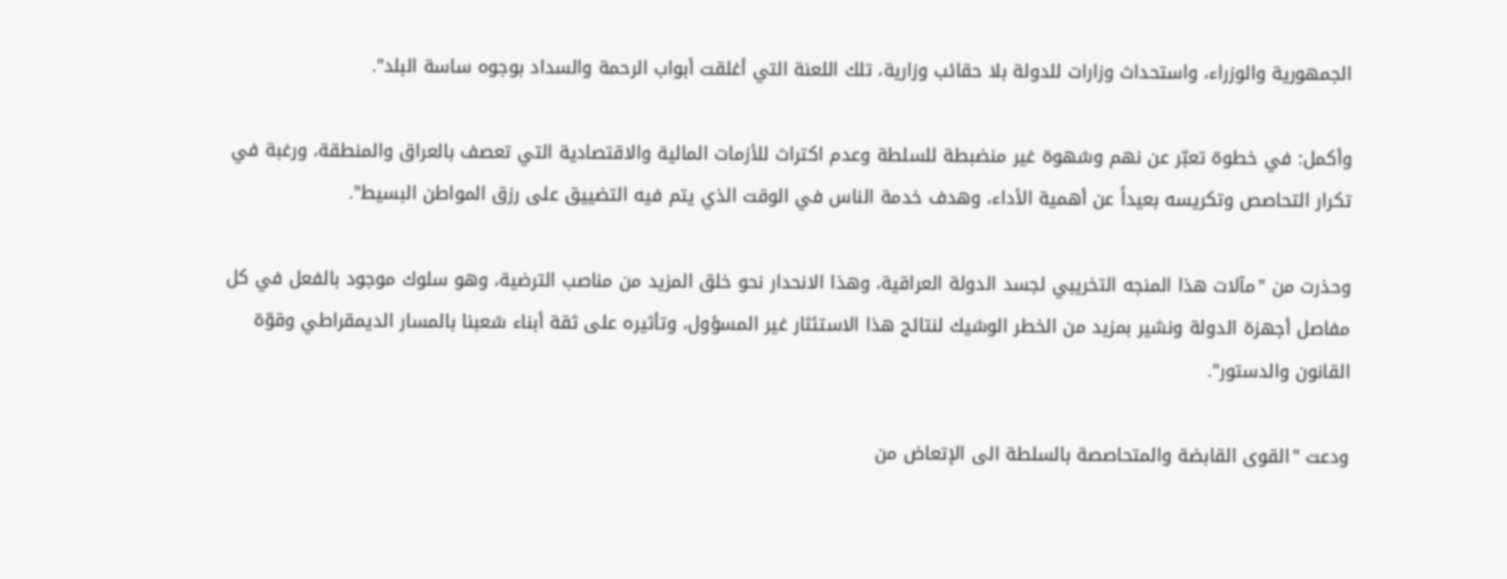الجمهورية والوزراء، واستحداث وزارات للدولة بلا حقائب وزارية، تلك اللعنة التي أغلقت أبواب الرحمة والسداد بوجوه ساسة البلد".

وأكمل: في خطوة تعبّر عن نهم وشهوة غير منضبطة للسلطة وعدم اكتراث للأزمات المالية والاقتصادية التي تعصف بالعراق والمنطقة، ورغبة في تكرار التحاصص وتكريسه بعيداً عن أهمية الأداء، وهدف خدمة الناس في الوقت الذي يتم فيه التضييق على رزق المواطن البسيط".

وحذرت من "مآلات هذا المنجه التخريبي لجسد الدولة العراقية، وهذا الانحدار نحو خلق المزيد من مناصب الترضية، وهو سلوك موجود بالفعل في كل مفاصل أجهزة الدولة ونشير بمزيد من الخطر الوشيك لنتائج هذا الاستئثار غير المسؤول، وتأثيره على ثقة أبناء شعبنا بالمسار الديمقراطي وقوّة القانون والدستور".

ودعت "القوى القابضة والمتحاصصة بالسلطة الى الإتعاض من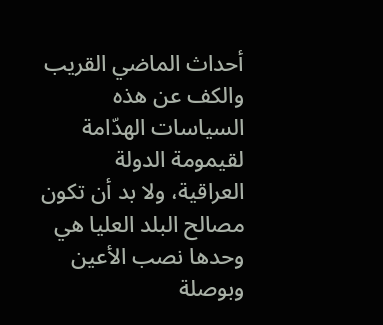أحداث الماضي القريب والكف عن هذه السياسات الهدّامة لقيمومة الدولة العراقية، ولا بد أن تكون مصالح البلد العليا هي وحدها نصب الأعين وبوصلة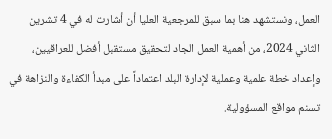العمل، ونستشهد هنا بما سبق للمرجعية العليا أن أشارت له في 4 تشرين الثاني 2024، من أهمية العمل الجاد لتحقيق مستقبل أفضل للعراقيين، وإعداد خطة علمية وعملية لإدارة البلد اعتماداً على مبدأ الكفاءة والنزاهة في تسنم مواقع المسؤولية.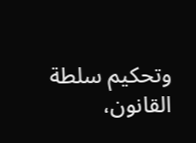وتحكيم سلطة القانون،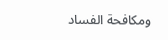ومكافحة الفساد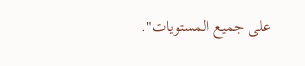على جميع المستويات".